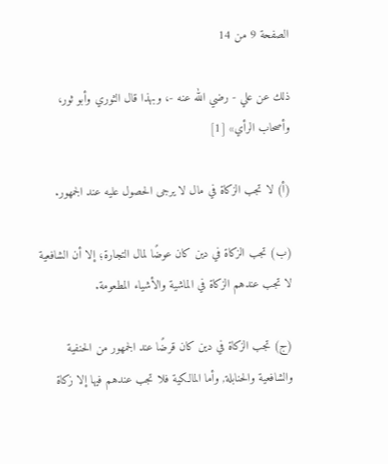الصفحة 9 من 14

ذلك عن علي - رضي الله عنه -، وبهذا قال الثوري وأبو ثور، وأصحاب الرأي» [1]

(أ) لا تجب الزكاة في مال لا يرجى الحصول عليه عند الجمهور.

(ب) تجب الزكاة في دين كان عوضًا لمال التجارة؛ إلا أن الشافعية لا تجب عندهم الزكاة في الماشية والأشياء المطعومة.

(ج) تجب الزكاة في دين كان قرضًا عند الجمهور من الحنفية والشافعية والحنابلة, وأما المالكية فلا تجب عندهم فيها إلا زكاة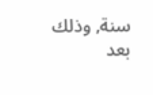سنة, وذلك بعد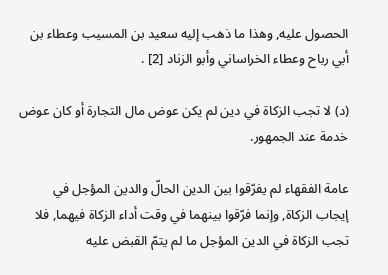الحصول عليه, وهذا ما ذهب إليه سعيد بن المسيب وعطاء بن أبي رباح وعطاء الخراساني وأبو الزناد [2] .

(د) لا تجب الزكاة في دين لم يكن عوض مال التجارة أو كان عوض خدمة عند الجمهور.

عامة الفقهاء لم يفرّقوا بين الدين الحالّ والدين المؤجل في إيجاب الزكاة, وإنما فرّقوا بينهما في وقت أداء الزكاة فيهما, فلا تجب الزكاة في الدين المؤجل ما لم يتمّ القبض عليه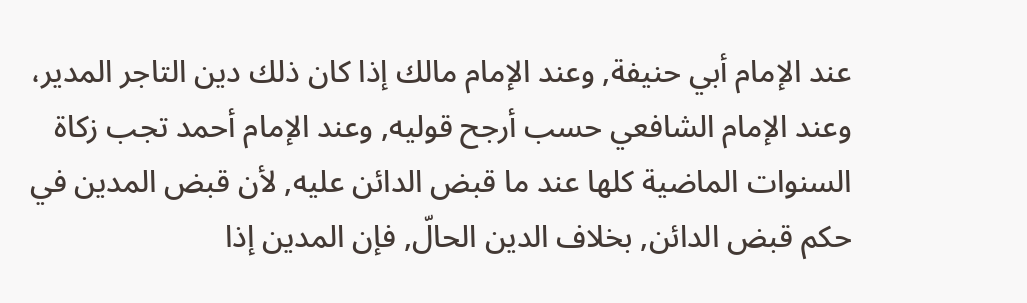عند الإمام أبي حنيفة, وعند الإمام مالك إذا كان ذلك دين التاجر المدير، وعند الإمام الشافعي حسب أرجح قوليه, وعند الإمام أحمد تجب زكاة السنوات الماضية كلها عند ما قبض الدائن عليه, لأن قبض المدين في حكم قبض الدائن, بخلاف الدين الحالّ, فإن المدين إذا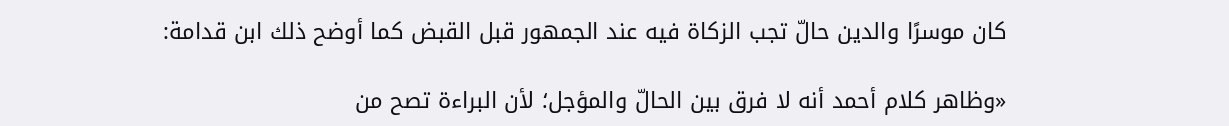كان موسرًا والدين حالّ تجب الزكاة فيه عند الجمهور قبل القبض كما أوضح ذلك ابن قدامة:

«وظاهر كلام أحمد أنه لا فرق بين الحالّ والمؤجل؛ لأن البراءة تصح من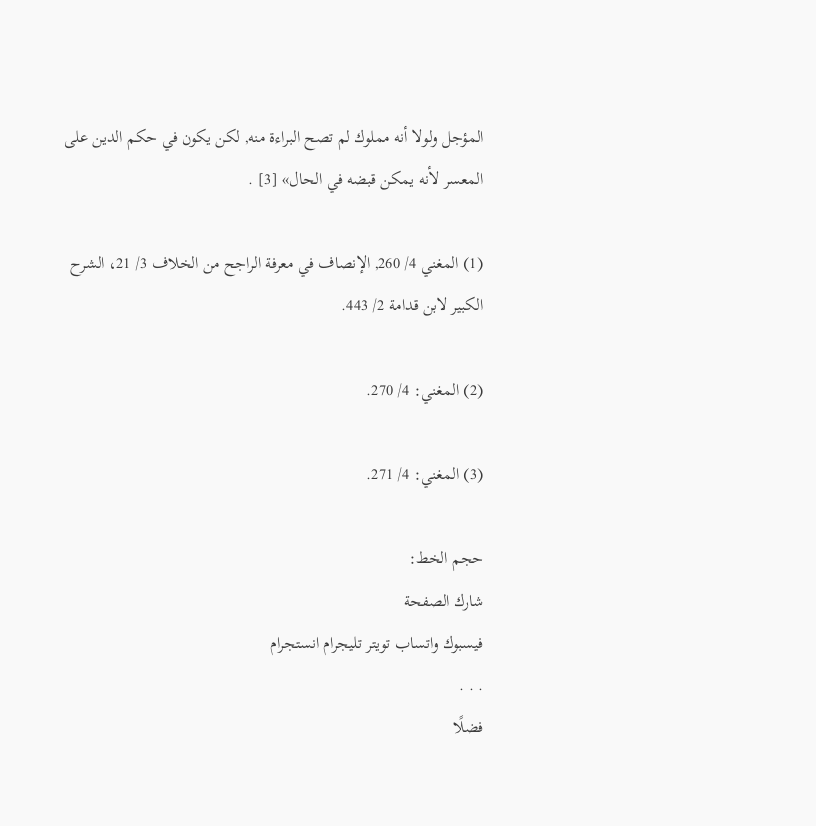المؤجل ولولا أنه مملوك لم تصح البراءة منه, لكن يكون في حكم الدين على المعسر لأنه يمكن قبضه في الحال» [3] .

(1) المغني 4/ 260, الإنصاف في معرفة الراجح من الخلاف 3/ 21، الشرح الكبير لابن قدامة 2/ 443.

(2) المغني: 4/ 270.

(3) المغني: 4/ 271.

حجم الخط:
شارك الصفحة
فيسبوك واتساب تويتر تليجرام انستجرام
. . .
فضلًا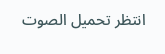انتظر تحميل الصوت